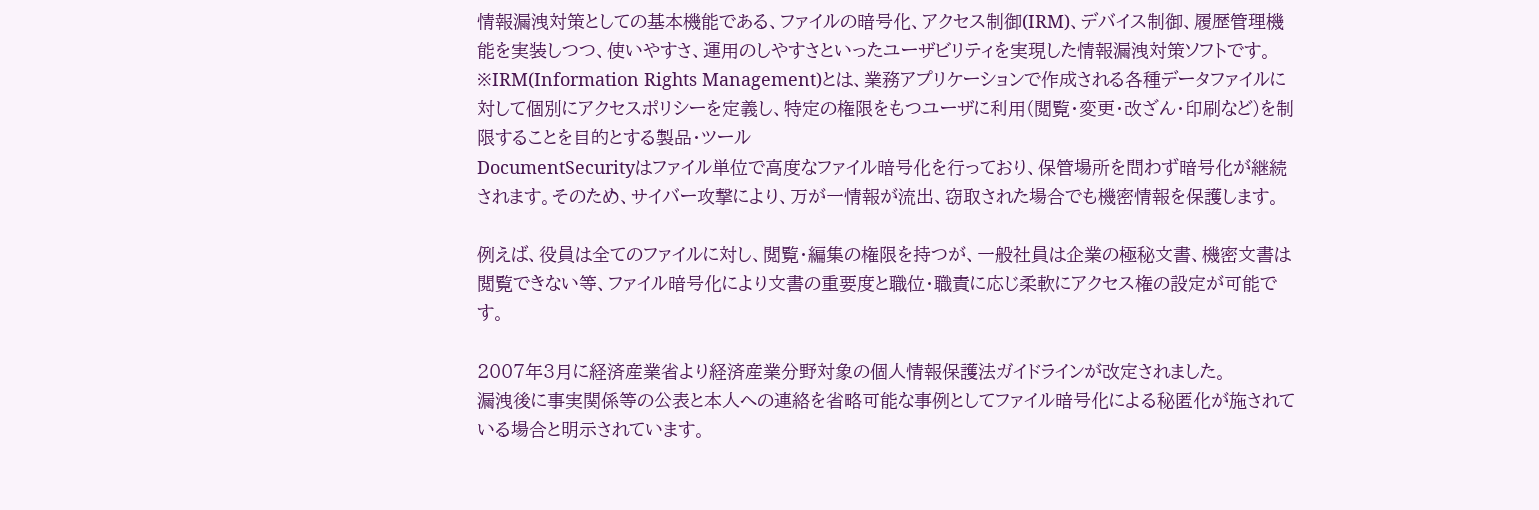情報漏洩対策としての基本機能である、ファイルの暗号化、アクセス制御(IRM)、デバイス制御、履歴管理機能を実装しつつ、使いやすさ、運用のしやすさといったユーザビリティを実現した情報漏洩対策ソフトです。
※IRM(Information Rights Management)とは、業務アプリケーションで作成される各種データファイルに対して個別にアクセスポリシーを定義し、特定の権限をもつユーザに利用(閲覧・変更・改ざん・印刷など)を制限することを目的とする製品・ツール
DocumentSecurityはファイル単位で高度なファイル暗号化を行っており、保管場所を問わず暗号化が継続されます。そのため、サイバー攻撃により、万が一情報が流出、窃取された場合でも機密情報を保護します。

例えば、役員は全てのファイルに対し、閲覧・編集の権限を持つが、一般社員は企業の極秘文書、機密文書は閲覧できない等、ファイル暗号化により文書の重要度と職位・職責に応じ柔軟にアクセス権の設定が可能です。

2007年3月に経済産業省より経済産業分野対象の個人情報保護法ガイドラインが改定されました。
漏洩後に事実関係等の公表と本人への連絡を省略可能な事例としてファイル暗号化による秘匿化が施されている場合と明示されています。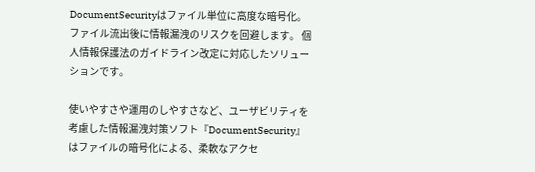DocumentSecurityはファイル単位に高度な暗号化。ファイル流出後に情報漏洩のリスクを回避します。 個人情報保護法のガイドライン改定に対応したソリューションです。

使いやすさや運用のしやすさなど、ユーザビリティを考慮した情報漏洩対策ソフト『DocumentSecurity』はファイルの暗号化による、柔軟なアクセ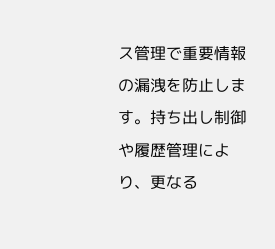ス管理で重要情報の漏洩を防止します。持ち出し制御や履歴管理により、更なる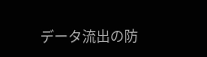データ流出の防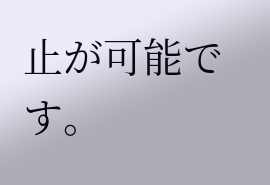止が可能です。